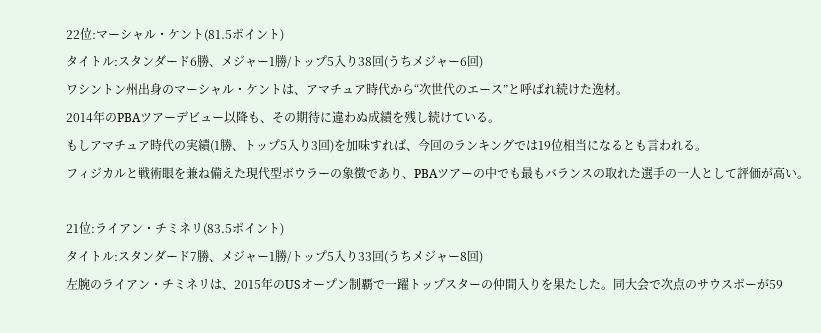22位:マーシャル・ケント(81.5ポイント)
タイトル:スタンダード6勝、メジャー1勝/トップ5入り38回(うちメジャー6回)
ワシントン州出身のマーシャル・ケントは、アマチュア時代から“次世代のエース”と呼ばれ続けた逸材。
2014年のPBAツアーデビュー以降も、その期待に違わぬ成績を残し続けている。
もしアマチュア時代の実績(1勝、トップ5入り3回)を加味すれば、今回のランキングでは19位相当になるとも言われる。
フィジカルと戦術眼を兼ね備えた現代型ボウラーの象徴であり、PBAツアーの中でも最もバランスの取れた選手の一人として評価が高い。

21位:ライアン・チミネリ(83.5ポイント)
タイトル:スタンダード7勝、メジャー1勝/トップ5入り33回(うちメジャー8回)
左腕のライアン・チミネリは、2015年のUSオープン制覇で一躍トップスターの仲間入りを果たした。同大会で次点のサウスポーが59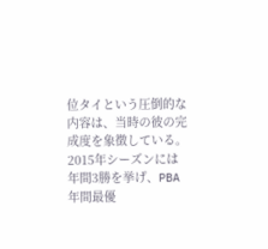位タイという圧倒的な内容は、当時の彼の完成度を象徴している。
2015年シーズンには年間3勝を挙げ、PBA年間最優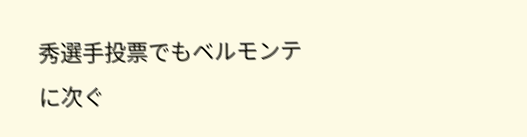秀選手投票でもベルモンテに次ぐ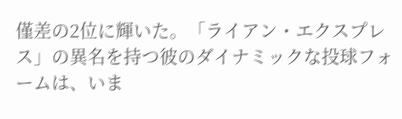僅差の2位に輝いた。「ライアン・エクスプレス」の異名を持つ彼のダイナミックな投球フォームは、いま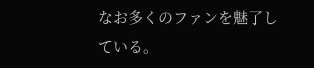なお多くのファンを魅了している。